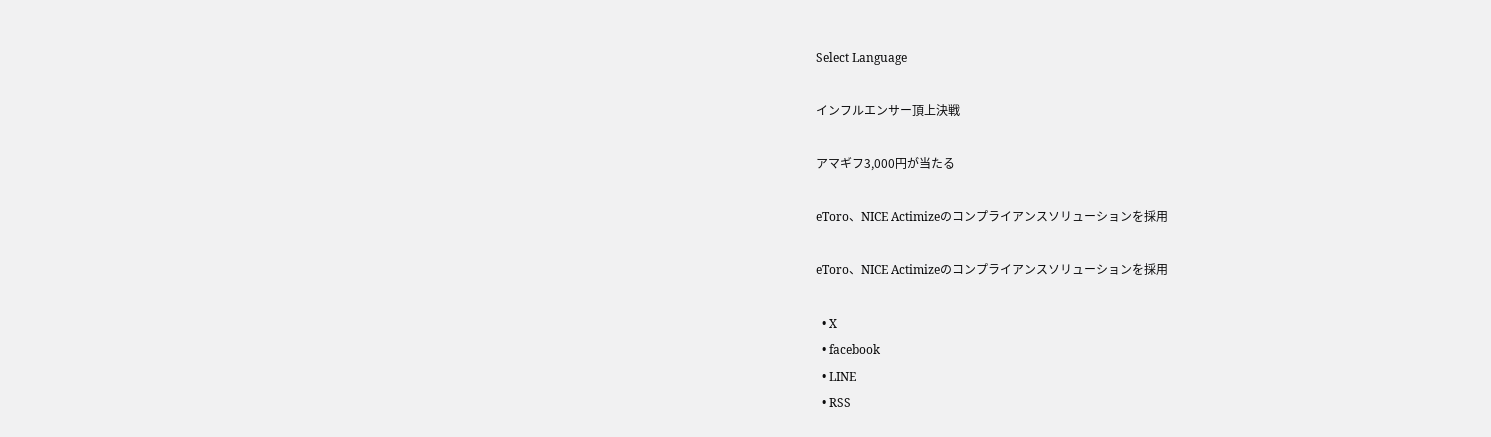Select Language

インフルエンサー頂上決戦

アマギフ3,000円が当たる

eToro、NICE Actimizeのコンプライアンスソリューションを採用

eToro、NICE Actimizeのコンプライアンスソリューションを採用

  • X
  • facebook
  • LINE
  • RSS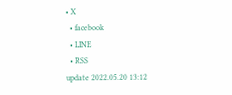• X
  • facebook
  • LINE
  • RSS
update 2022.05.20 13:12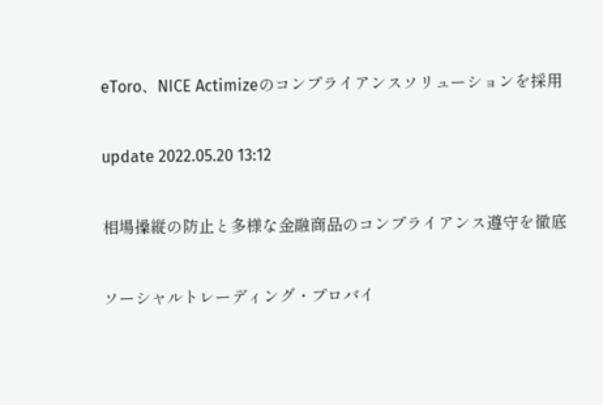eToro、NICE Actimizeのコンプライアンスソリューションを採用

update 2022.05.20 13:12

相場操縦の防止と多様な金融商品のコンプライアンス遵守を徹底

ソーシャルトレーディング・プロバイ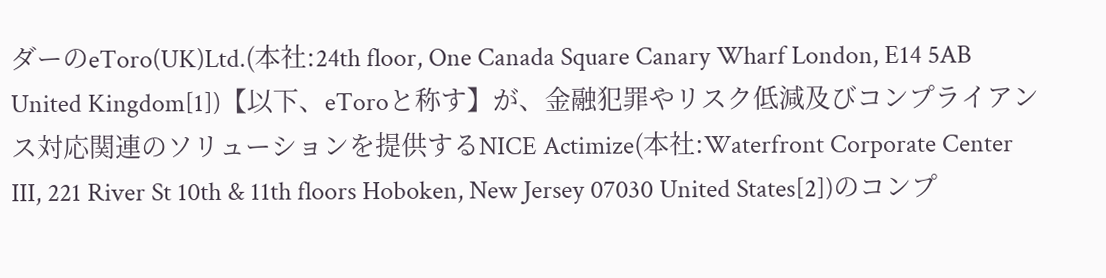ダーのeToro(UK)Ltd.(本社:24th floor, One Canada Square Canary Wharf London, E14 5AB United Kingdom[1])【以下、eToroと称す】が、金融犯罪やリスク低減及びコンプライアンス対応関連のソリューションを提供するNICE Actimize(本社:Waterfront Corporate Center III, 221 River St 10th & 11th floors Hoboken, New Jersey 07030 United States[2])のコンプ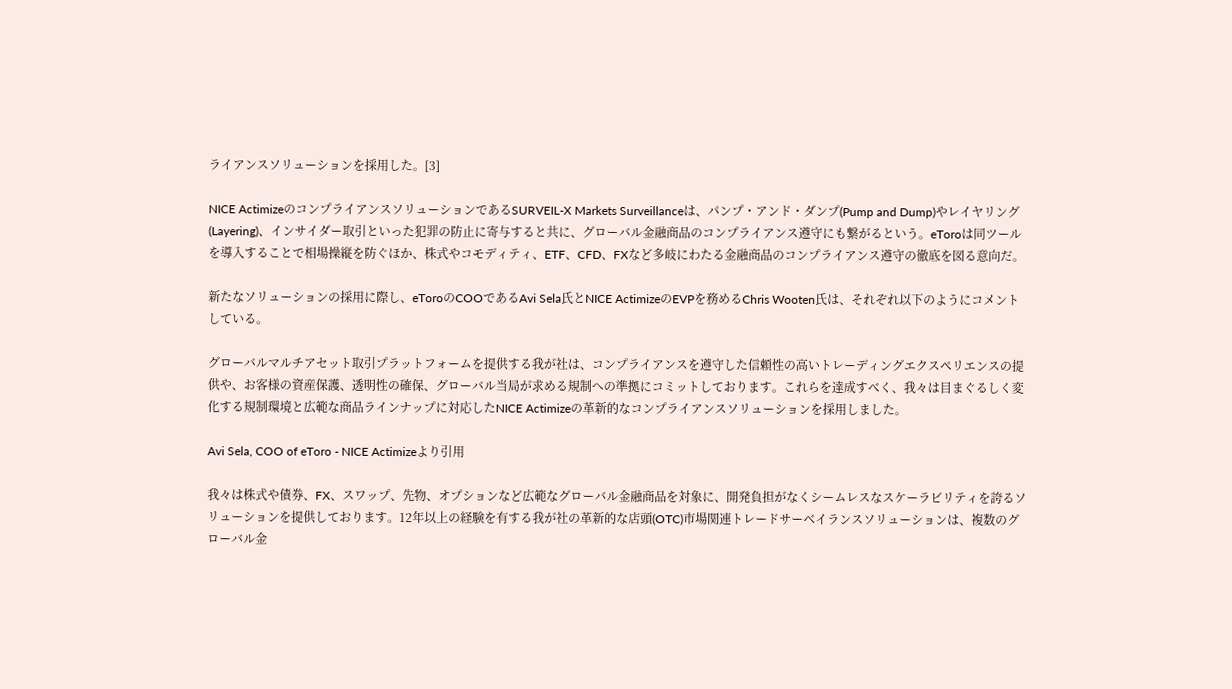ライアンスソリューションを採用した。[3]

NICE ActimizeのコンプライアンスソリューションであるSURVEIL-X Markets Surveillanceは、パンプ・アンド・ダンプ(Pump and Dump)やレイヤリング(Layering)、インサイダー取引といった犯罪の防止に寄与すると共に、グローバル金融商品のコンプライアンス遵守にも繋がるという。eToroは同ツールを導入することで相場操縦を防ぐほか、株式やコモディティ、ETF、CFD、FXなど多岐にわたる金融商品のコンプライアンス遵守の徹底を図る意向だ。

新たなソリューションの採用に際し、eToroのCOOであるAvi Sela氏とNICE ActimizeのEVPを務めるChris Wooten氏は、それぞれ以下のようにコメントしている。

グローバルマルチアセット取引プラットフォームを提供する我が社は、コンプライアンスを遵守した信頼性の高いトレーディングエクスペリエンスの提供や、お客様の資産保護、透明性の確保、グローバル当局が求める規制への準拠にコミットしております。これらを達成すべく、我々は目まぐるしく変化する規制環境と広範な商品ラインナップに対応したNICE Actimizeの革新的なコンプライアンスソリューションを採用しました。

Avi Sela, COO of eToro - NICE Actimizeより引用

我々は株式や債券、FX、スワップ、先物、オプションなど広範なグローバル金融商品を対象に、開発負担がなくシームレスなスケーラビリティを誇るソリューションを提供しております。12年以上の経験を有する我が社の革新的な店頭(OTC)市場関連トレードサーベイランスソリューションは、複数のグローバル金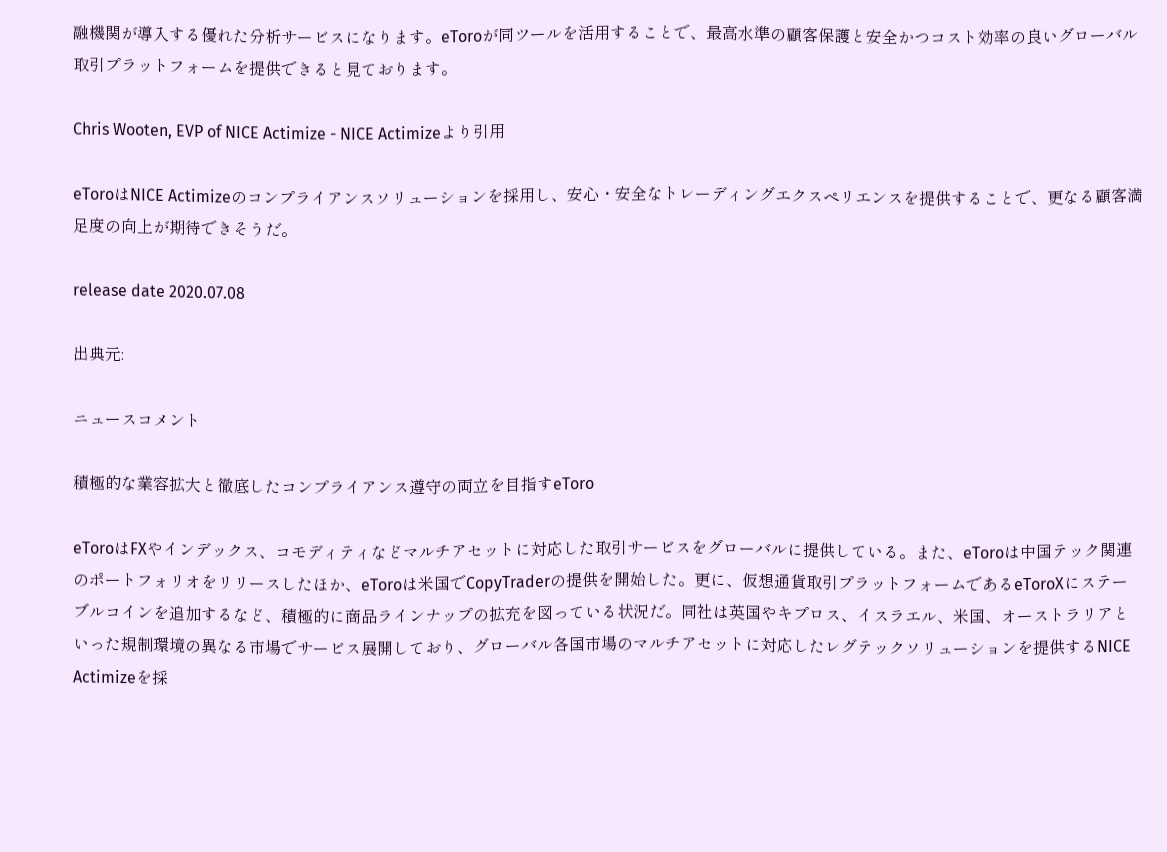融機関が導入する優れた分析サービスになります。eToroが同ツールを活用することで、最高水準の顧客保護と安全かつコスト効率の良いグローバル取引プラットフォームを提供できると見ております。

Chris Wooten, EVP of NICE Actimize - NICE Actimizeより引用

eToroはNICE Actimizeのコンプライアンスソリューションを採用し、安心・安全なトレーディングエクスペリエンスを提供することで、更なる顧客満足度の向上が期待できそうだ。

release date 2020.07.08

出典元:

ニュースコメント

積極的な業容拡大と徹底したコンプライアンス遵守の両立を目指すeToro

eToroはFXやインデックス、コモディティなどマルチアセットに対応した取引サービスをグローバルに提供している。また、eToroは中国テック関連のポートフォリオをリリースしたほか、eToroは米国でCopyTraderの提供を開始した。更に、仮想通貨取引プラットフォームであるeToroXにステーブルコインを追加するなど、積極的に商品ラインナップの拡充を図っている状況だ。同社は英国やキプロス、イスラエル、米国、オーストラリアといった規制環境の異なる市場でサービス展開しており、グローバル各国市場のマルチアセットに対応したレグテックソリューションを提供するNICE Actimizeを採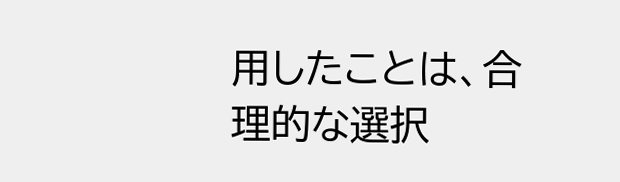用したことは、合理的な選択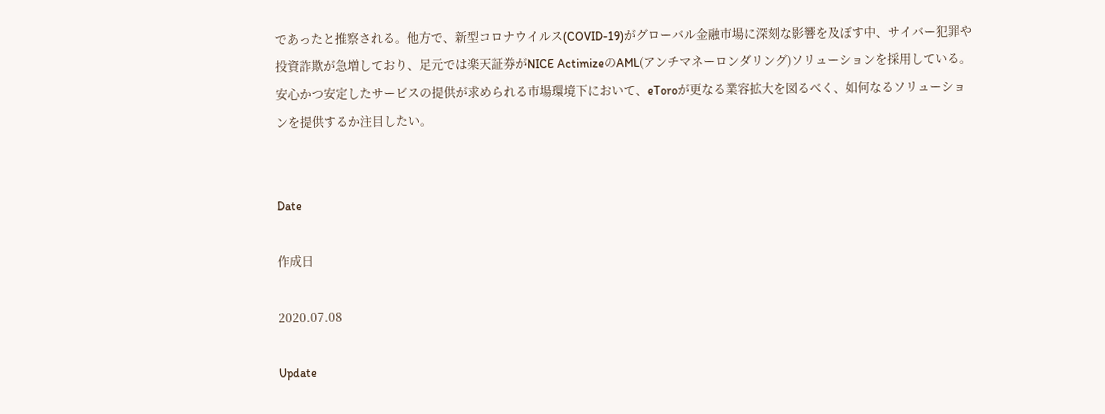であったと推察される。他方で、新型コロナウイルス(COVID-19)がグローバル金融市場に深刻な影響を及ぼす中、サイバー犯罪や投資詐欺が急増しており、足元では楽天証券がNICE ActimizeのAML(アンチマネーロンダリング)ソリューションを採用している。安心かつ安定したサービスの提供が求められる市場環境下において、eToroが更なる業容拡大を図るべく、如何なるソリューションを提供するか注目したい。


Date

作成日

2020.07.08

Update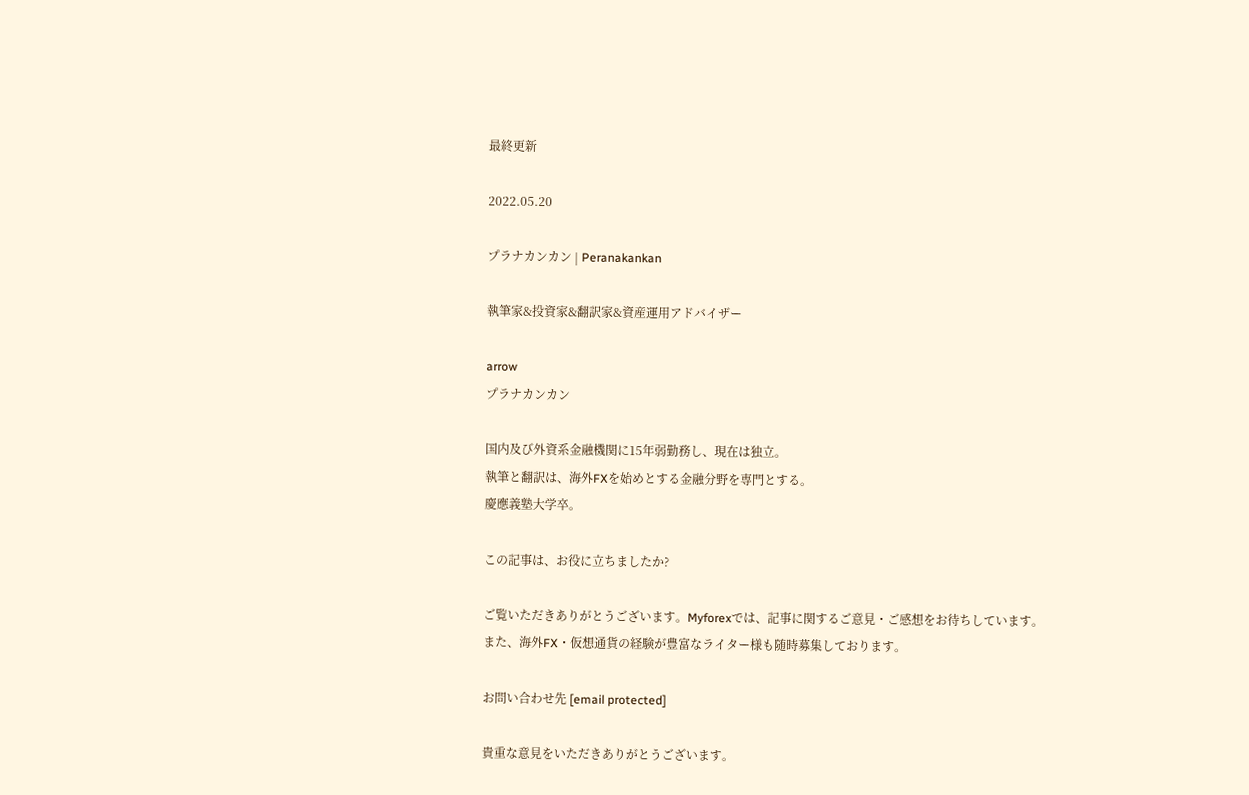最終更新

2022.05.20

プラナカンカン | Peranakankan

執筆家&投資家&翻訳家&資産運用アドバイザー

arrow
プラナカンカン

国内及び外資系金融機関に15年弱勤務し、現在は独立。
執筆と翻訳は、海外FXを始めとする金融分野を専門とする。
慶應義塾大学卒。

この記事は、お役に立ちましたか?

ご覧いただきありがとうございます。Myforexでは、記事に関するご意見・ご感想をお待ちしています。
また、海外FX・仮想通貨の経験が豊富なライター様も随時募集しております。

お問い合わせ先 [email protected]

貴重な意見をいただきありがとうございます。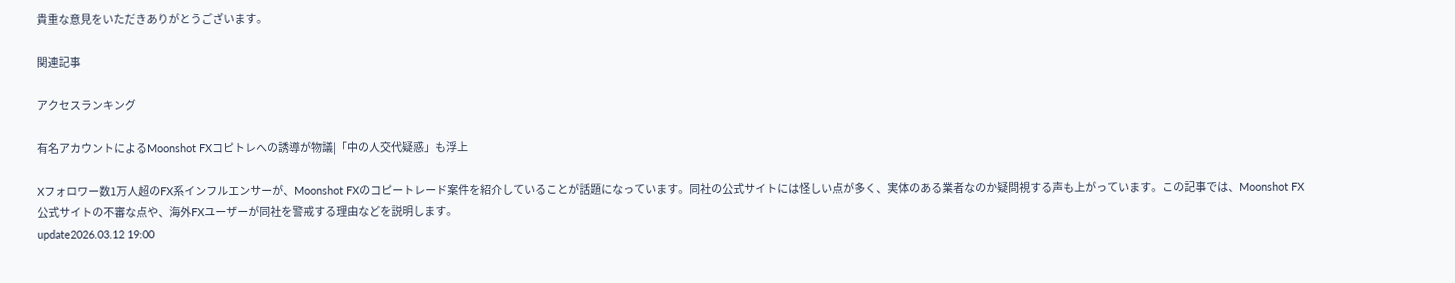貴重な意見をいただきありがとうございます。

関連記事

アクセスランキング

有名アカウントによるMoonshot FXコピトレへの誘導が物議|「中の人交代疑惑」も浮上

Xフォロワー数1万人超のFX系インフルエンサーが、Moonshot FXのコピートレード案件を紹介していることが話題になっています。同社の公式サイトには怪しい点が多く、実体のある業者なのか疑問視する声も上がっています。この記事では、Moonshot FX公式サイトの不審な点や、海外FXユーザーが同社を警戒する理由などを説明します。
update2026.03.12 19:00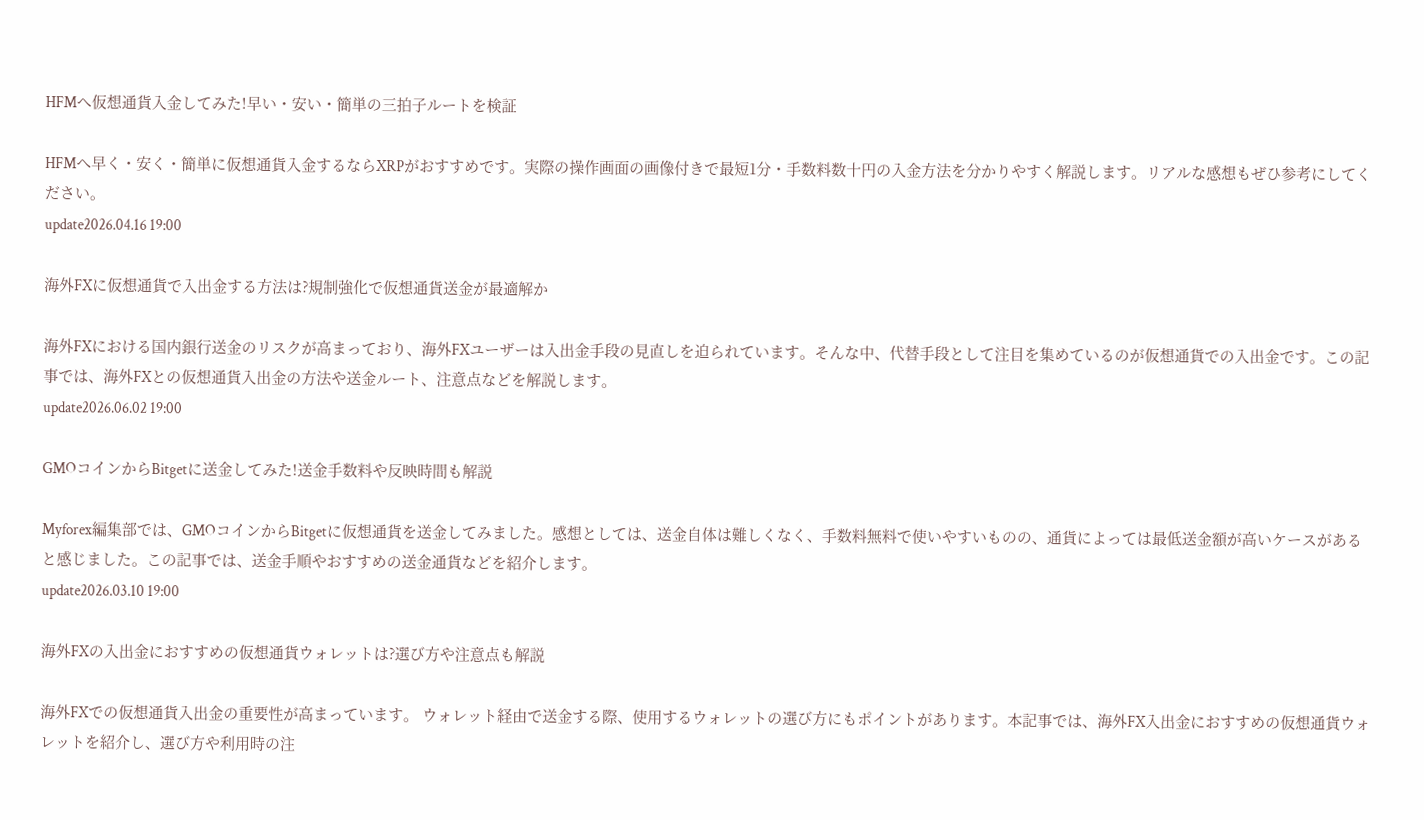HFMへ仮想通貨入金してみた!早い・安い・簡単の三拍子ルートを検証

HFMへ早く・安く・簡単に仮想通貨入金するならXRPがおすすめです。実際の操作画面の画像付きで最短1分・手数料数十円の入金方法を分かりやすく解説します。リアルな感想もぜひ参考にしてください。
update2026.04.16 19:00

海外FXに仮想通貨で入出金する方法は?規制強化で仮想通貨送金が最適解か

海外FXにおける国内銀行送金のリスクが高まっており、海外FXユーザーは入出金手段の見直しを迫られています。そんな中、代替手段として注目を集めているのが仮想通貨での入出金です。この記事では、海外FXとの仮想通貨入出金の方法や送金ルート、注意点などを解説します。
update2026.06.02 19:00

GMOコインからBitgetに送金してみた!送金手数料や反映時間も解説

Myforex編集部では、GMOコインからBitgetに仮想通貨を送金してみました。感想としては、送金自体は難しくなく、手数料無料で使いやすいものの、通貨によっては最低送金額が高いケースがあると感じました。この記事では、送金手順やおすすめの送金通貨などを紹介します。
update2026.03.10 19:00

海外FXの入出金におすすめの仮想通貨ウォレットは?選び方や注意点も解説

海外FXでの仮想通貨入出金の重要性が高まっています。 ウォレット経由で送金する際、使用するウォレットの選び方にもポイントがあります。本記事では、海外FX入出金におすすめの仮想通貨ウォレットを紹介し、選び方や利用時の注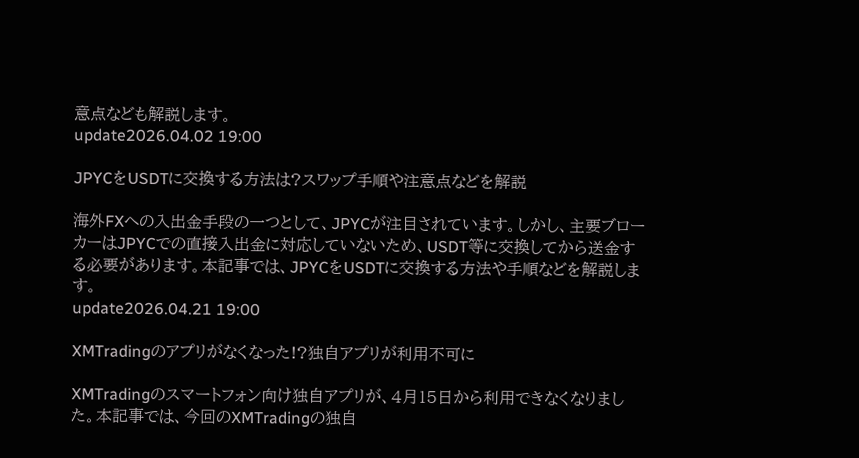意点なども解説します。
update2026.04.02 19:00

JPYCをUSDTに交換する方法は?スワップ手順や注意点などを解説

海外FXへの入出金手段の一つとして、JPYCが注目されています。しかし、主要ブローカーはJPYCでの直接入出金に対応していないため、USDT等に交換してから送金する必要があります。本記事では、JPYCをUSDTに交換する方法や手順などを解説します。
update2026.04.21 19:00

XMTradingのアプリがなくなった!?独自アプリが利用不可に

XMTradingのスマートフォン向け独自アプリが、4月15日から利用できなくなりました。本記事では、今回のXMTradingの独自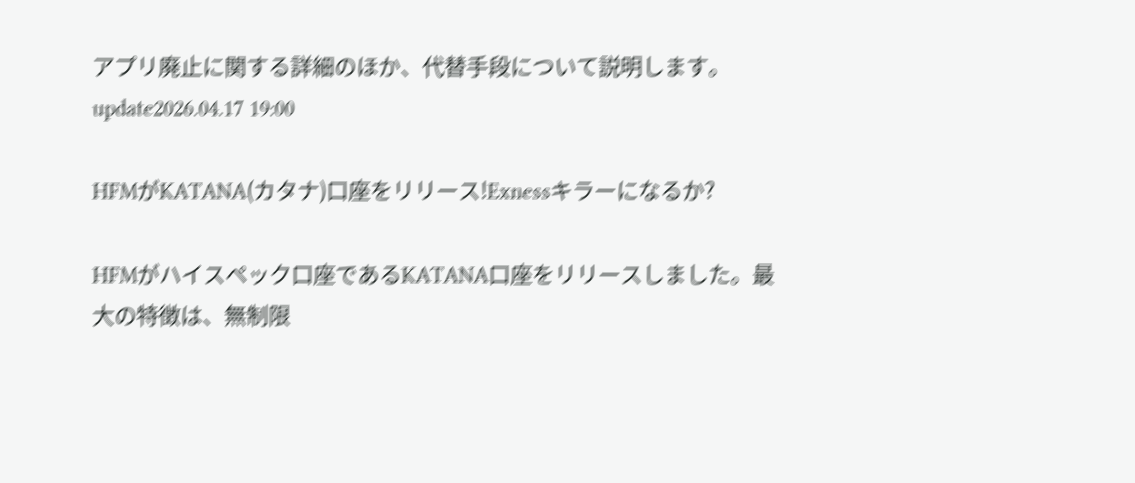アプリ廃止に関する詳細のほか、代替手段について説明します。
update2026.04.17 19:00

HFMがKATANA(カタナ)口座をリリース!Exnessキラーになるか?

HFMがハイスペック口座であるKATANA口座をリリースしました。最大の特徴は、無制限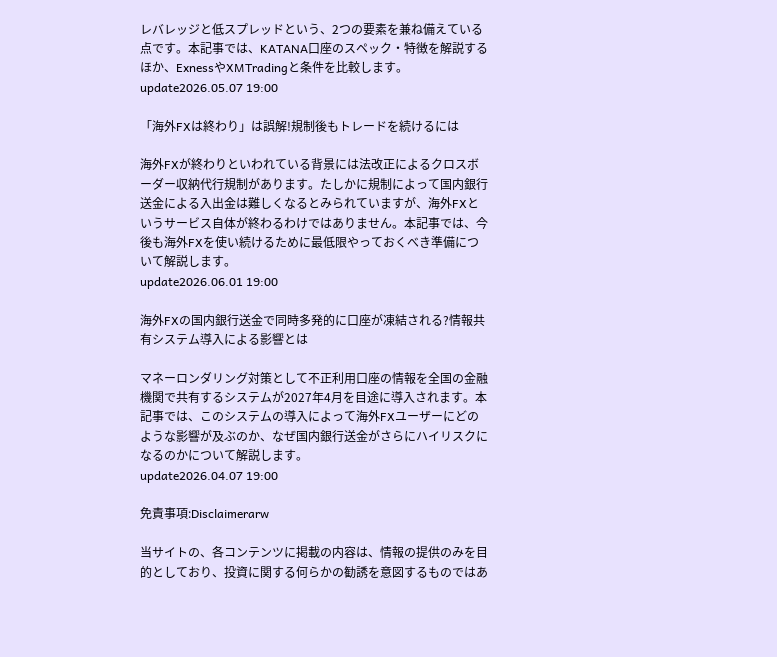レバレッジと低スプレッドという、2つの要素を兼ね備えている点です。本記事では、KATANA口座のスペック・特徴を解説するほか、ExnessやXMTradingと条件を比較します。
update2026.05.07 19:00

「海外FXは終わり」は誤解!規制後もトレードを続けるには

海外FXが終わりといわれている背景には法改正によるクロスボーダー収納代行規制があります。たしかに規制によって国内銀行送金による入出金は難しくなるとみられていますが、海外FXというサービス自体が終わるわけではありません。本記事では、今後も海外FXを使い続けるために最低限やっておくべき準備について解説します。
update2026.06.01 19:00

海外FXの国内銀行送金で同時多発的に口座が凍結される?情報共有システム導入による影響とは

マネーロンダリング対策として不正利用口座の情報を全国の金融機関で共有するシステムが2027年4月を目途に導入されます。本記事では、このシステムの導入によって海外FXユーザーにどのような影響が及ぶのか、なぜ国内銀行送金がさらにハイリスクになるのかについて解説します。
update2026.04.07 19:00

免責事項:Disclaimerarw

当サイトの、各コンテンツに掲載の内容は、情報の提供のみを目的としており、投資に関する何らかの勧誘を意図するものではあ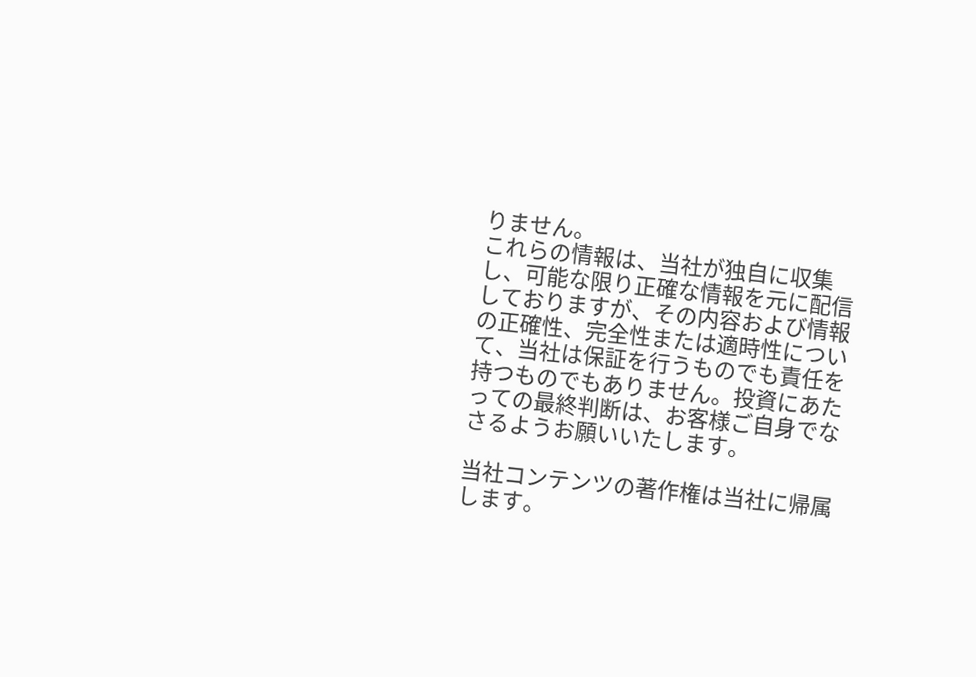りません。
これらの情報は、当社が独自に収集し、可能な限り正確な情報を元に配信しておりますが、その内容および情報の正確性、完全性または適時性について、当社は保証を行うものでも責任を持つものでもありません。投資にあたっての最終判断は、お客様ご自身でなさるようお願いいたします。

当社コンテンツの著作権は当社に帰属します。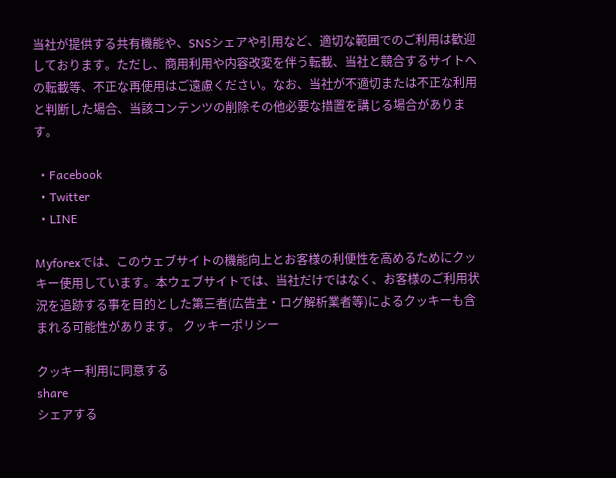当社が提供する共有機能や、SNSシェアや引用など、適切な範囲でのご利用は歓迎しております。ただし、商用利用や内容改変を伴う転載、当社と競合するサイトへの転載等、不正な再使用はご遠慮ください。なお、当社が不適切または不正な利用と判断した場合、当該コンテンツの削除その他必要な措置を講じる場合があります。

  • Facebook
  • Twitter
  • LINE

Myforexでは、このウェブサイトの機能向上とお客様の利便性を高めるためにクッキー使用しています。本ウェブサイトでは、当社だけではなく、お客様のご利用状況を追跡する事を目的とした第三者(広告主・ログ解析業者等)によるクッキーも含まれる可能性があります。 クッキーポリシー

クッキー利用に同意する
share
シェアする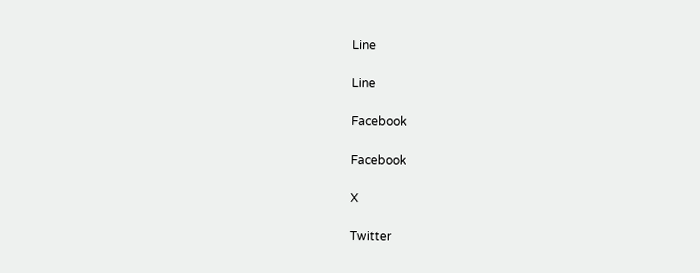Line

Line

Facebook

Facebook

X

Twitter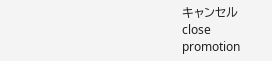キャンセル
close
promotion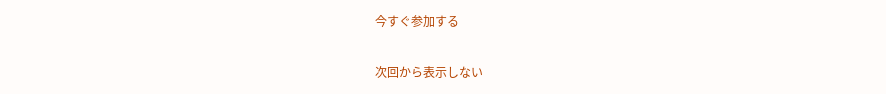今すぐ参加する

次回から表示しない